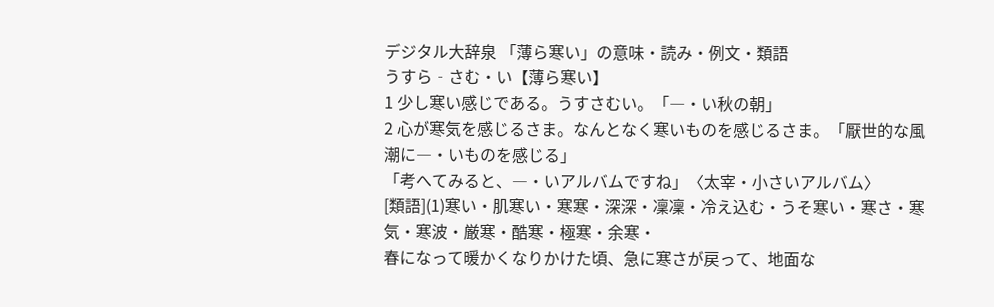デジタル大辞泉 「薄ら寒い」の意味・読み・例文・類語
うすら‐さむ・い【薄ら寒い】
1 少し寒い感じである。うすさむい。「―・い秋の朝」
2 心が寒気を感じるさま。なんとなく寒いものを感じるさま。「厭世的な風潮に―・いものを感じる」
「考へてみると、―・いアルバムですね」〈太宰・小さいアルバム〉
[類語](1)寒い・肌寒い・寒寒・深深・凜凜・冷え込む・うそ寒い・寒さ・寒気・寒波・厳寒・酷寒・極寒・余寒・
春になって暖かくなりかけた頃、急に寒さが戻って、地面な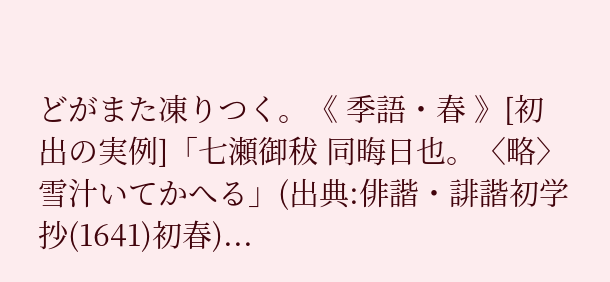どがまた凍りつく。《 季語・春 》[初出の実例]「七瀬御秡 同晦日也。〈略〉雪汁いてかへる」(出典:俳諧・誹諧初学抄(1641)初春)...